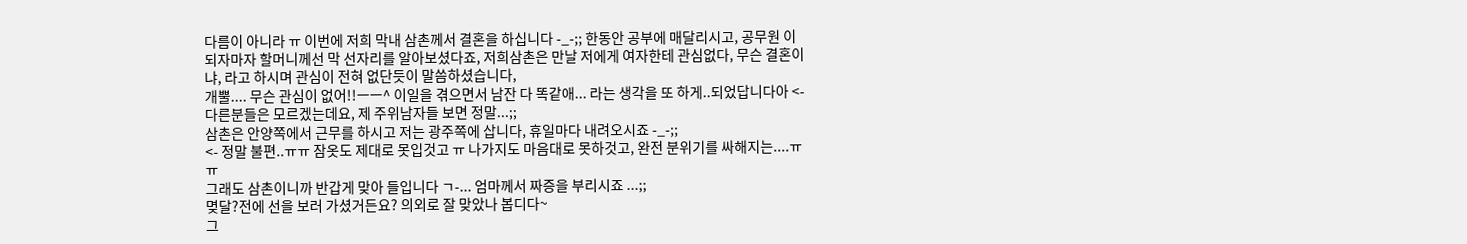다름이 아니라 ㅠ 이번에 저희 막내 삼촌께서 결혼을 하십니다 -_-;; 한동안 공부에 매달리시고, 공무원 이 되자마자 할머니께선 막 선자리를 알아보셨다죠, 저희삼촌은 만날 저에게 여자한테 관심없다, 무슨 결혼이냐, 라고 하시며 관심이 전혀 없단듯이 말씀하셨습니다,
개뿔.... 무슨 관심이 없어!!ㅡㅡ^ 이일을 겪으면서 남잔 다 똑같애... 라는 생각을 또 하게..되었답니다아 <- 다른분들은 모르겠는데요, 제 주위남자들 보면 정말...;;
삼촌은 안양쪽에서 근무를 하시고 저는 광주쪽에 삽니다, 휴일마다 내려오시죠 -_-;;
<- 정말 불편..ㅠㅠ 잠옷도 제대로 못입것고 ㅠ 나가지도 마음대로 못하것고, 완전 분위기를 싸해지는....ㅠㅠ
그래도 삼촌이니까 반갑게 맞아 들입니다 ㄱ-... 엄마께서 짜증을 부리시죠 ...;;
몆달?전에 선을 보러 가셨거든요? 의외로 잘 맞았나 봅디다~
그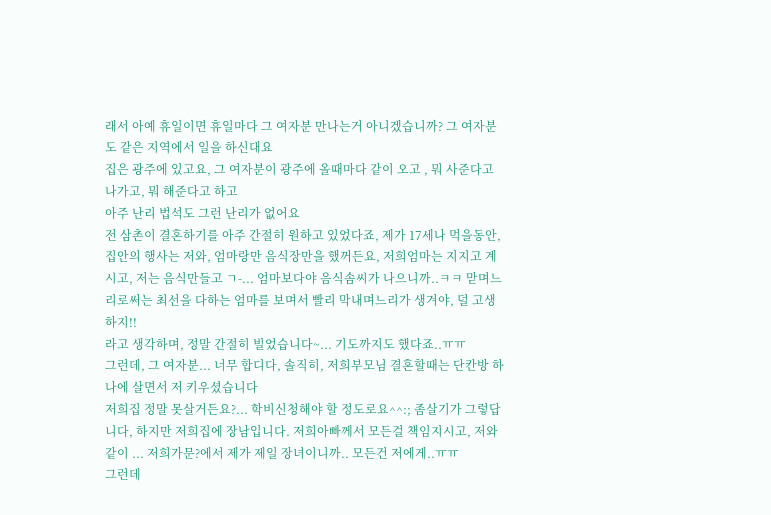래서 아예 휴일이면 휴일마다 그 여자분 만나는거 아니겠습니까? 그 여자분도 같은 지역에서 일을 하신대요
집은 광주에 있고요, 그 여자분이 광주에 올때마다 같이 오고 , 뭐 사준다고나가고, 뭐 해준다고 하고
아주 난리 법석도 그런 난리가 없어요
전 삼촌이 결혼하기를 아주 간절히 원하고 있었다죠, 제가 17세나 먹을동안, 집안의 행사는 저와, 엄마랑만 음식장만을 했꺼든요, 저희엄마는 지지고 계시고, 저는 음식만들고 ㄱ-... 엄마보다야 음식솜씨가 나으니까..ㅋㅋ 맏며느리로써는 최선을 다하는 엄마를 보며서 빨리 막내며느리가 생겨야, 덜 고생하지!!
라고 생각하며, 정말 간절히 빌었습니다~... 기도까지도 했다죠..ㅠㅠ
그런데, 그 여자분... 너무 합디다, 솔직히, 저희부모님 결혼할때는 단칸방 하나에 살면서 저 키우셨습니다
저희집 정말 못살거든요?... 학비신청해야 할 정도로요^^:; 좀살기가 그렇답니다, 하지만 저희집에 장남입니다. 저희아빠께서 모든걸 책임지시고, 저와 같이 ... 저희가문?에서 제가 제일 장녀이니까.. 모든건 저에게..ㅠㅠ
그런데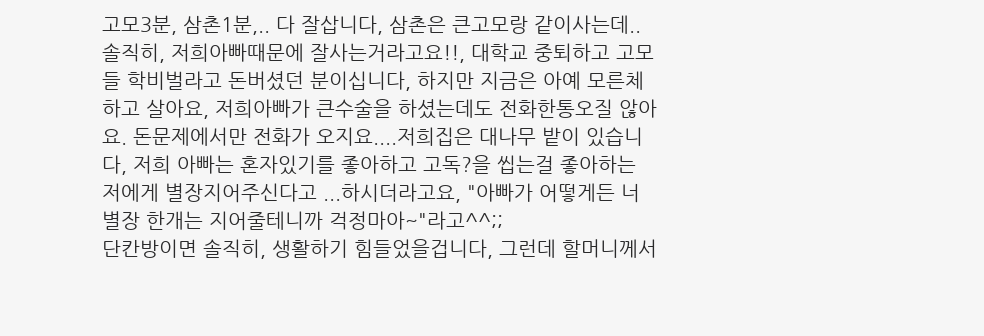고모3분, 삼촌1분,.. 다 잘삽니다, 삼촌은 큰고모랑 같이사는데.. 솔직히, 저희아빠때문에 잘사는거라고요!!, 대학교 중퇴하고 고모들 학비벌라고 돈버셨던 분이십니다, 하지만 지금은 아예 모른체 하고 살아요, 저희아빠가 큰수술을 하셨는데도 전화한통오질 않아요. 돈문제에서만 전화가 오지요....저희집은 대나무 밭이 있습니다, 저희 아빠는 혼자있기를 좋아하고 고독?을 씹는걸 좋아하는 저에게 별장지어주신다고 ...하시더라고요, "아빠가 어떻게든 너 별장 한개는 지어줄테니까 걱정마아~"라고^^;;
단칸방이면 솔직히, 생활하기 힘들었을겁니다, 그런데 할머니께서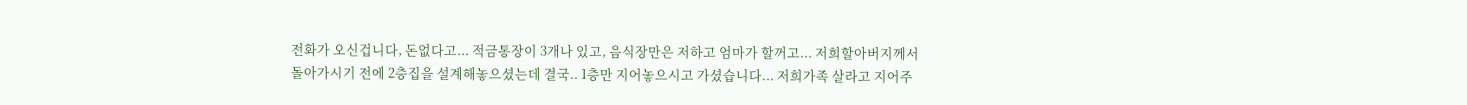전화가 오신겁니다, 돈없다고... 적금통장이 3개나 있고, 음식장만은 저하고 엄마가 할꺼고... 저희할아버지께서 돌아가시기 전에 2층집을 설계해놓으셨는데 결국.. 1층만 지어놓으시고 가셨습니다... 저희가족 살라고 지어주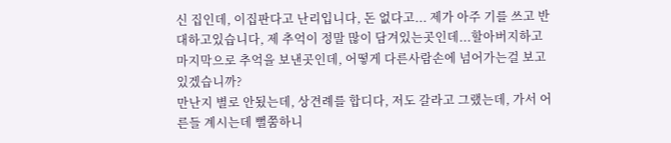신 집인데, 이집판다고 난리입니다, 돈 없다고... 제가 아주 기를 쓰고 반대하고있습니다, 제 추억이 정말 많이 담겨있는곳인데...할아버지하고 마지막으로 추억을 보낸곳인데, 어떻게 다른사람손에 넘어가는걸 보고있겠습니까?
만난지 별로 안됬는데, 상견례를 합디다, 저도 갈라고 그랬는데, 가서 어른들 계시는데 뻘쭘하니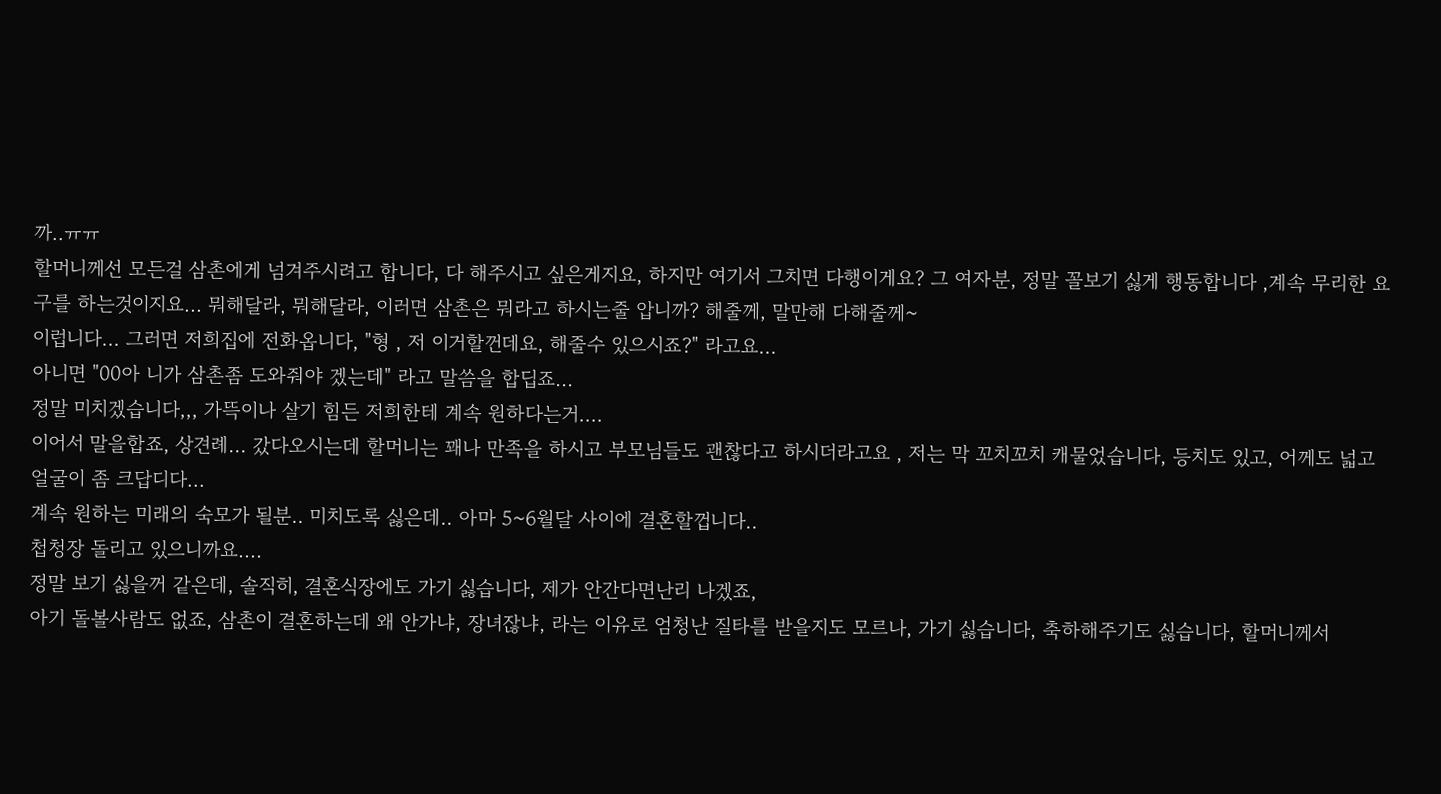까..ㅠㅠ
할머니께선 모든걸 삼촌에게 넘겨주시려고 합니다, 다 해주시고 싶은게지요, 하지만 여기서 그치면 다행이게요? 그 여자분, 정말 꼴보기 싫게 행동합니다 ,계속 무리한 요구를 하는것이지요... 뭐해달라, 뭐해달라, 이러면 삼촌은 뭐라고 하시는줄 압니까? 해줄께, 말만해 다해줄께~
이럽니다... 그러면 저희집에 전화옵니다, "형 , 저 이거할껀데요, 해줄수 있으시죠?" 라고요...
아니면 "00아 니가 삼촌좀 도와줘야 겠는데" 라고 말씀을 합딥죠...
정말 미치겠습니다,,, 가뜩이나 살기 힘든 저희한테 계속 원하다는거....
이어서 말을합죠, 상견례... 갔다오시는데 할머니는 꽤나 만족을 하시고 부모님들도 괜찮다고 하시더라고요 , 저는 막 꼬치꼬치 캐물었습니다, 등치도 있고, 어께도 넓고 얼굴이 좀 크답디다...
계속 원하는 미래의 숙모가 될분.. 미치도록 싫은데.. 아마 5~6월달 사이에 결혼할껍니다..
첩청장 돌리고 있으니까요....
정말 보기 싫을꺼 같은데, 솔직히, 결혼식장에도 가기 싫습니다, 제가 안간다면난리 나겠죠,
아기 돌볼사람도 없죠, 삼촌이 결혼하는데 왜 안가냐, 장녀잖냐, 라는 이유로 엄청난 질타를 받을지도 모르나, 가기 싫습니다, 축하해주기도 싫습니다, 할머니께서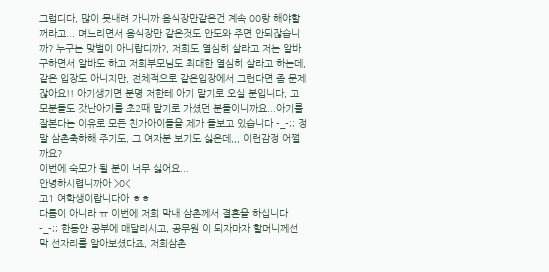그럽디다, 많이 못내려 가니까 음식장만같은건 계속 00랑 해야할꺼라고... 며느리면서 음식장만 같은것도 안도와 주면 안되잖습니까? 누구는 맞벌이 아니랍디까?, 저희도 열심히 살라고 저는 알바구하면서 알바도 하고 저희부모님도 최대한 열심히 살라고 하는데, 같은 입장도 아니지만, 전체적으로 같은입장에서 그런다면 좀 문제잖아요!! 아기생기면 분명 저한테 아기 맡기로 오실 분입니다, 고모분들도 갓난아기를 초2때 맡기로 가셨던 분들이니까요...아기를 잘본다는 이유로 모든 친가아이들을 제가 돌보고 있습니다 -_-;; 정말 삼촌축하해 주기도, 그 여자분 보기도 싫은데,,, 이런감정 어쩔까요?
이번에 숙모가 될 분이 너무 싫어요...
안녕하시렵니까아 >0<
고1 여학생이랍니다아 ㅎㅎ
다름이 아니라 ㅠ 이번에 저희 막내 삼촌께서 결혼을 하십니다 -_-;; 한동안 공부에 매달리시고, 공무원 이 되자마자 할머니께선 막 선자리를 알아보셨다죠, 저희삼촌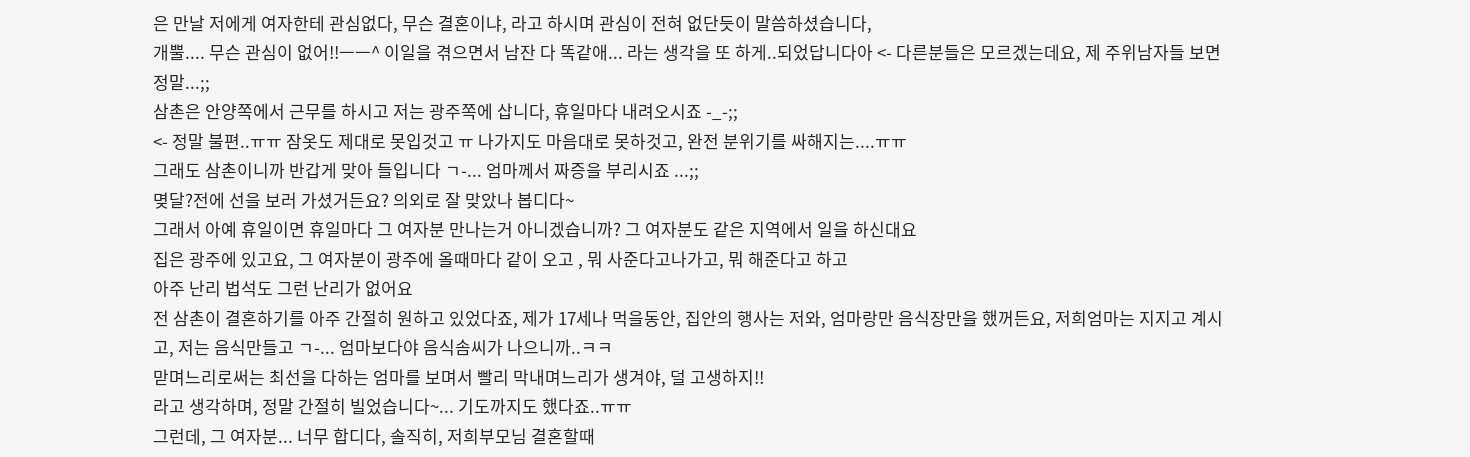은 만날 저에게 여자한테 관심없다, 무슨 결혼이냐, 라고 하시며 관심이 전혀 없단듯이 말씀하셨습니다,
개뿔.... 무슨 관심이 없어!!ㅡㅡ^ 이일을 겪으면서 남잔 다 똑같애... 라는 생각을 또 하게..되었답니다아 <- 다른분들은 모르겠는데요, 제 주위남자들 보면 정말...;;
삼촌은 안양쪽에서 근무를 하시고 저는 광주쪽에 삽니다, 휴일마다 내려오시죠 -_-;;
<- 정말 불편..ㅠㅠ 잠옷도 제대로 못입것고 ㅠ 나가지도 마음대로 못하것고, 완전 분위기를 싸해지는....ㅠㅠ
그래도 삼촌이니까 반갑게 맞아 들입니다 ㄱ-... 엄마께서 짜증을 부리시죠 ...;;
몆달?전에 선을 보러 가셨거든요? 의외로 잘 맞았나 봅디다~
그래서 아예 휴일이면 휴일마다 그 여자분 만나는거 아니겠습니까? 그 여자분도 같은 지역에서 일을 하신대요
집은 광주에 있고요, 그 여자분이 광주에 올때마다 같이 오고 , 뭐 사준다고나가고, 뭐 해준다고 하고
아주 난리 법석도 그런 난리가 없어요
전 삼촌이 결혼하기를 아주 간절히 원하고 있었다죠, 제가 17세나 먹을동안, 집안의 행사는 저와, 엄마랑만 음식장만을 했꺼든요, 저희엄마는 지지고 계시고, 저는 음식만들고 ㄱ-... 엄마보다야 음식솜씨가 나으니까..ㅋㅋ
맏며느리로써는 최선을 다하는 엄마를 보며서 빨리 막내며느리가 생겨야, 덜 고생하지!!
라고 생각하며, 정말 간절히 빌었습니다~... 기도까지도 했다죠..ㅠㅠ
그런데, 그 여자분... 너무 합디다, 솔직히, 저희부모님 결혼할때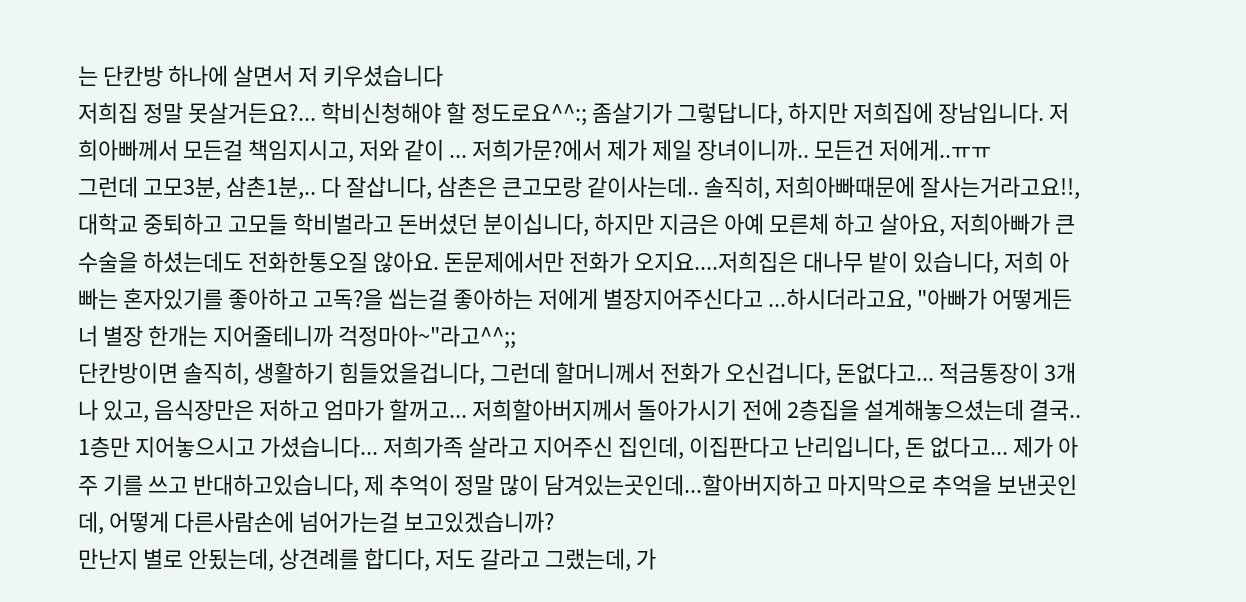는 단칸방 하나에 살면서 저 키우셨습니다
저희집 정말 못살거든요?... 학비신청해야 할 정도로요^^:; 좀살기가 그렇답니다, 하지만 저희집에 장남입니다. 저희아빠께서 모든걸 책임지시고, 저와 같이 ... 저희가문?에서 제가 제일 장녀이니까.. 모든건 저에게..ㅠㅠ
그런데 고모3분, 삼촌1분,.. 다 잘삽니다, 삼촌은 큰고모랑 같이사는데.. 솔직히, 저희아빠때문에 잘사는거라고요!!, 대학교 중퇴하고 고모들 학비벌라고 돈버셨던 분이십니다, 하지만 지금은 아예 모른체 하고 살아요, 저희아빠가 큰수술을 하셨는데도 전화한통오질 않아요. 돈문제에서만 전화가 오지요....저희집은 대나무 밭이 있습니다, 저희 아빠는 혼자있기를 좋아하고 고독?을 씹는걸 좋아하는 저에게 별장지어주신다고 ...하시더라고요, "아빠가 어떻게든 너 별장 한개는 지어줄테니까 걱정마아~"라고^^;;
단칸방이면 솔직히, 생활하기 힘들었을겁니다, 그런데 할머니께서 전화가 오신겁니다, 돈없다고... 적금통장이 3개나 있고, 음식장만은 저하고 엄마가 할꺼고... 저희할아버지께서 돌아가시기 전에 2층집을 설계해놓으셨는데 결국.. 1층만 지어놓으시고 가셨습니다... 저희가족 살라고 지어주신 집인데, 이집판다고 난리입니다, 돈 없다고... 제가 아주 기를 쓰고 반대하고있습니다, 제 추억이 정말 많이 담겨있는곳인데...할아버지하고 마지막으로 추억을 보낸곳인데, 어떻게 다른사람손에 넘어가는걸 보고있겠습니까?
만난지 별로 안됬는데, 상견례를 합디다, 저도 갈라고 그랬는데, 가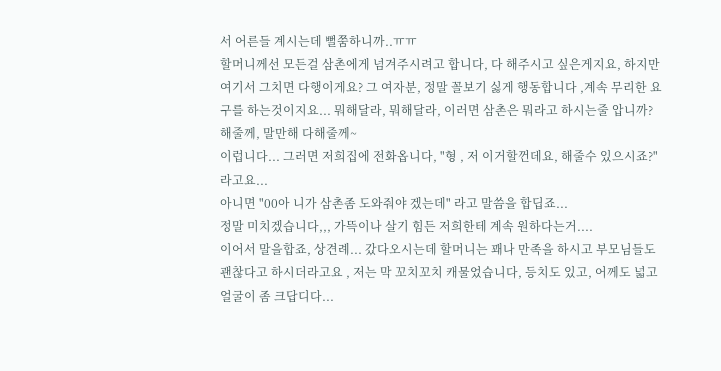서 어른들 계시는데 뻘쭘하니까..ㅠㅠ
할머니께선 모든걸 삼촌에게 넘겨주시려고 합니다, 다 해주시고 싶은게지요, 하지만 여기서 그치면 다행이게요? 그 여자분, 정말 꼴보기 싫게 행동합니다 ,계속 무리한 요구를 하는것이지요... 뭐해달라, 뭐해달라, 이러면 삼촌은 뭐라고 하시는줄 압니까? 해줄께, 말만해 다해줄께~
이럽니다... 그러면 저희집에 전화옵니다, "형 , 저 이거할껀데요, 해줄수 있으시죠?" 라고요...
아니면 "00아 니가 삼촌좀 도와줘야 겠는데" 라고 말씀을 합딥죠...
정말 미치겠습니다,,, 가뜩이나 살기 힘든 저희한테 계속 원하다는거....
이어서 말을합죠, 상견례... 갔다오시는데 할머니는 꽤나 만족을 하시고 부모님들도 괜찮다고 하시더라고요 , 저는 막 꼬치꼬치 캐물었습니다, 등치도 있고, 어께도 넓고 얼굴이 좀 크답디다...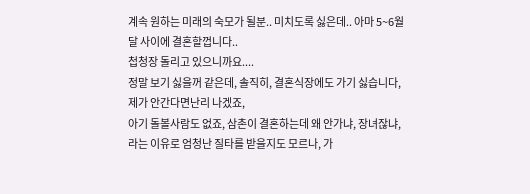계속 원하는 미래의 숙모가 될분.. 미치도록 싫은데.. 아마 5~6월달 사이에 결혼할껍니다..
첩청장 돌리고 있으니까요....
정말 보기 싫을꺼 같은데, 솔직히, 결혼식장에도 가기 싫습니다, 제가 안간다면난리 나겠죠,
아기 돌볼사람도 없죠, 삼촌이 결혼하는데 왜 안가냐, 장녀잖냐, 라는 이유로 엄청난 질타를 받을지도 모르나, 가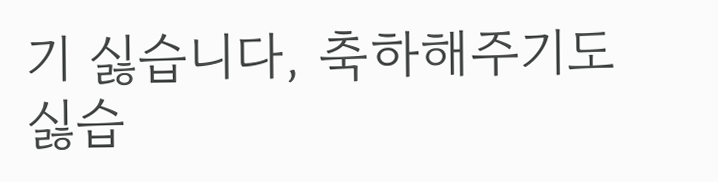기 싫습니다, 축하해주기도 싫습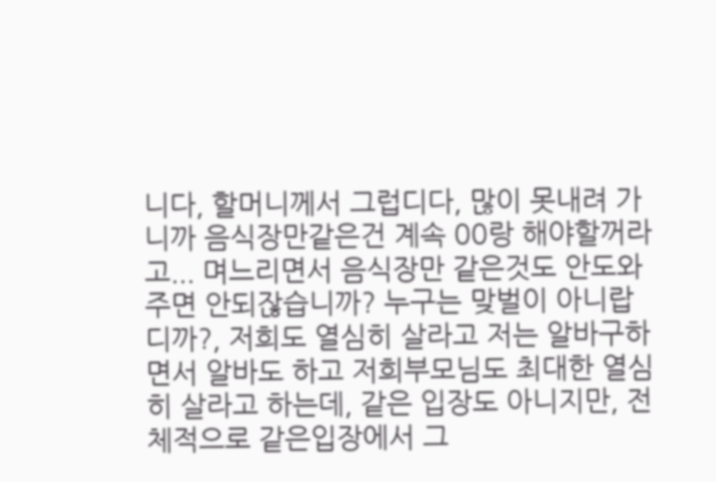니다, 할머니께서 그럽디다, 많이 못내려 가니까 음식장만같은건 계속 00랑 해야할꺼라고... 며느리면서 음식장만 같은것도 안도와 주면 안되잖습니까? 누구는 맞벌이 아니랍디까?, 저희도 열심히 살라고 저는 알바구하면서 알바도 하고 저희부모님도 최대한 열심히 살라고 하는데, 같은 입장도 아니지만, 전체적으로 같은입장에서 그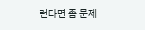런다면 좀 문제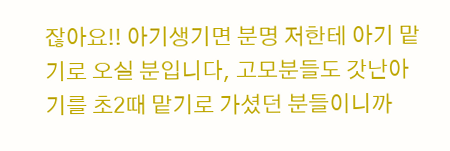잖아요!! 아기생기면 분명 저한테 아기 맡기로 오실 분입니다, 고모분들도 갓난아기를 초2때 맡기로 가셨던 분들이니까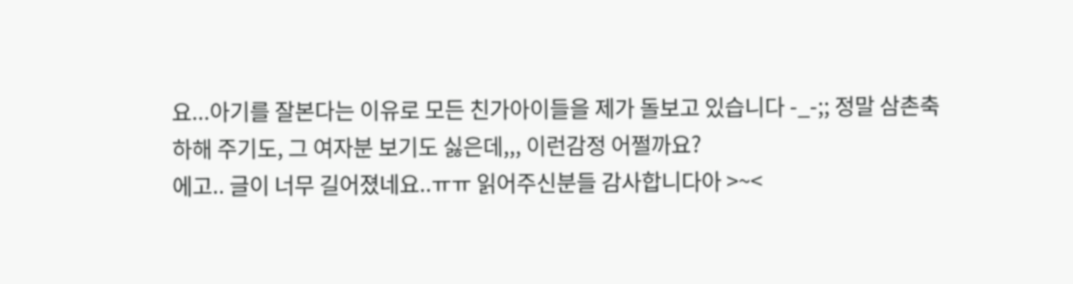요...아기를 잘본다는 이유로 모든 친가아이들을 제가 돌보고 있습니다 -_-;; 정말 삼촌축하해 주기도, 그 여자분 보기도 싫은데,,, 이런감정 어쩔까요?
에고.. 글이 너무 길어졌네요..ㅠㅠ 읽어주신분들 감사합니다아 >~<